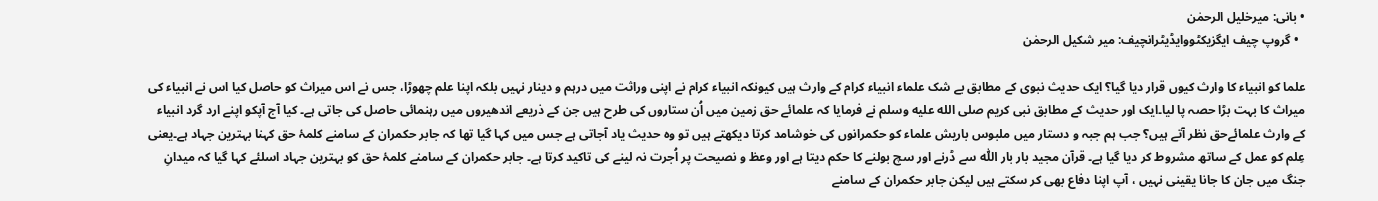• بانی: میرخلیل الرحمٰن
  • گروپ چیف ایگزیکٹووایڈیٹرانچیف: میر شکیل الرحمٰن

علما کو انبیاء کا وارث کیوں قرار دیا گیا؟ ایک حدیث نبوی کے مطابق بے شک علماء انبیاء کرام کے وارث ہیں کیونکہ انبیاء کرام نے اپنی وراثت میں درہم و دینار نہیں بلکہ اپنا علم چھوڑا، جس نے اس میراث کو حاصل کیا اس نے انبیاء کی میراث کا بہت بڑا حصہ پا لیا۔ایک اور حدیث کے مطابق نبی کریم صلى الله عليه وسلم نے فرمایا کہ علمائے حق زمین میں اُن ستاروں کی طرح ہیں جن کے ذریعے اندھیروں میں رہنمائی حاصل کی جاتی ہے۔ کیا آج آپکو اپنے ارد گرد انبیاء کے وارث علمائےحق نظر آتے ہیں؟ جب ہم جبہ و دستار میں ملبوس باریش علماء کو حکمرانوں کی خوشامد کرتا دیکھتے ہیں تو وہ حدیث یاد آجاتی ہے جس میں کہا گیا تھا کہ جابر حکمران کے سامنے کلمۂ حق کہنا بہترین جہاد ہے۔یعنی عِلم کو عمل کے ساتھ مشروط کر دیا گیا ہے۔ قرآن مجید بار بار اللّٰہ سے ڈرنے اور سچ بولنے کا حکم دیتا ہے اور وعظ و نصیحت پر اُجرت نہ لینے کی تاکید کرتا ہے۔ جابر حکمران کے سامنے کلمۂ حق کو بہترین جہاد اسلئے کہا گیا کہ میدانِ جنگ میں جان کا جانا یقینی نہیں ، آپ اپنا دفاع بھی کر سکتے ہیں لیکن جابر حکمران کے سامنے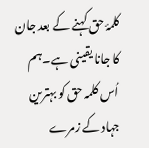کلمۂ حق کہنے کے بعد جان کا جانا یقینی ہے۔ہم اُس کلمہ حق کو بہترین جہاد کے زمرے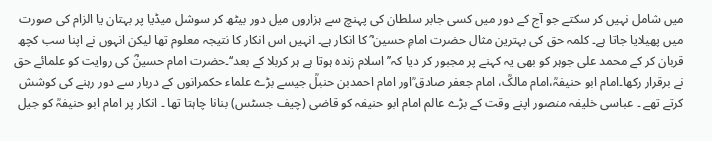میں شامل نہیں کر سکتے جو آج کے دور میں کسی جابر سلطان کی پہنچ سے ہزاروں میل دور بیٹھ کر سوشل میڈیا پر بہتان یا الزام کی صورت میں پھیلایا جاتا ہے۔ کلمہ حق کی بہترین مثال حضرت امامِ حسین ؓ کا انکار ہے۔ انہیں اس انکار کا نتیجہ معلوم تھا لیکن انہوں نے اپنا سب کچھ قربان کر کے محمد علی جوہر کو بھی یہ کہنے پر مجبور کر دیا کہ’’ اسلام زندہ ہوتا ہے ہر کربلا کے بعد‘‘۔حضرت امام حسینؓ کی روایت کو علمائے حق نے برقرار رکھا۔امام ابو حنیفہؒ،امام مالکؒ، امام جعفر صادق ؒاور امام احمدبن حنبلؒ جیسے بڑے علماء حکمرانوں کے دربار سے دور رہنے کی کوشش کرتے تھے ۔ عباسی خلیفہ منصور اپنے وقت کے بڑے عالم امام ابو حنیفہ کو قاضی (چیف جسٹس) بنانا چاہتا تھا ۔ انکار پر امام ابو حنیفہؒ کو جیل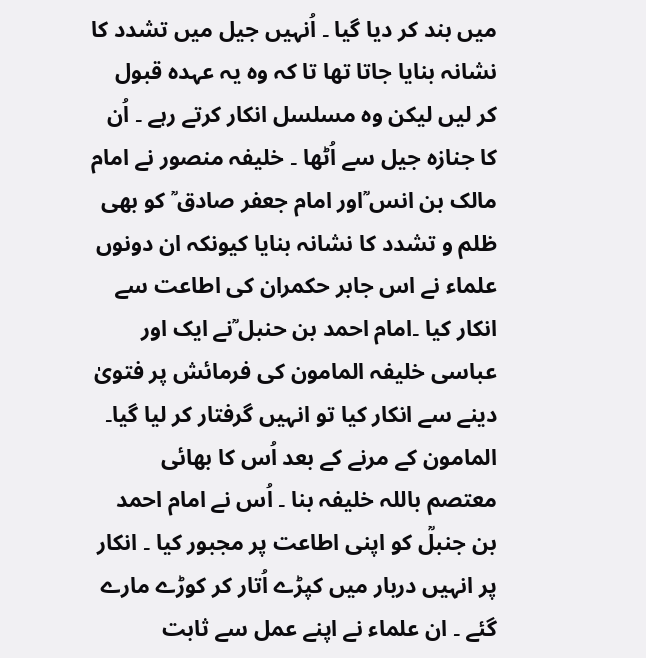میں بند کر دیا گیا ۔ اُنہیں جیل میں تشدد کا نشانہ بنایا جاتا تھا تا کہ وہ یہ عہدہ قبول کر لیں لیکن وہ مسلسل انکار کرتے رہے ۔ اُن کا جنازہ جیل سے اُٹھا ۔ خلیفہ منصور نے امام مالک بن انس ؒاور امام جعفر صادق ؒ کو بھی ظلم و تشدد کا نشانہ بنایا کیونکہ ان دونوں علماء نے اس جابر حکمران کی اطاعت سے انکار کیا ۔امام احمد بن حنبل ؒنے ایک اور عباسی خلیفہ المامون کی فرمائش پر فتویٰ دینے سے انکار کیا تو انہیں گرفتار کر لیا گیا۔ المامون کے مرنے کے بعد اُس کا بھائی معتصم باللہ خلیفہ بنا ۔ اُس نے امام احمد بن جنبلؒ کو اپنی اطاعت پر مجبور کیا ۔ انکار پر انہیں دربار میں کپڑے اُتار کر کوڑے مارے گئے ۔ ان علماء نے اپنے عمل سے ثابت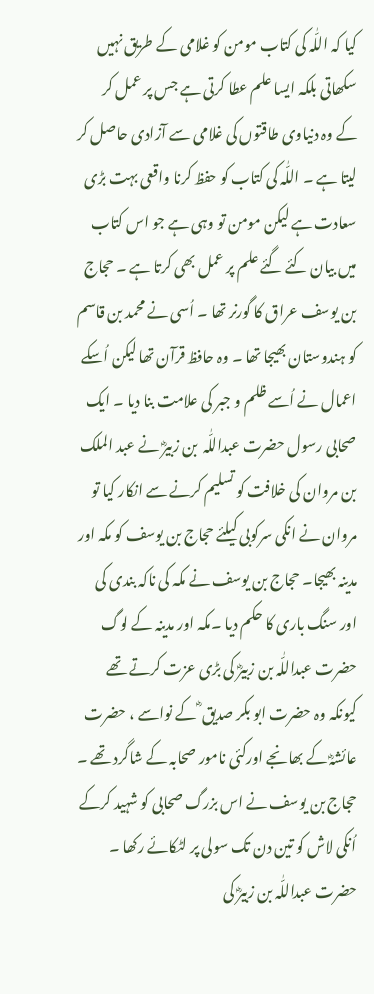کیا کہ اللّٰہ کی کتاب مومن کو غلامی کے طریق نہیں سکھاتی بلکہ ایسا علم عطا کرتی ہے جس پر عمل کر کے وہ دنیاوی طاقتوں کی غلامی سے آزادی حاصل کر لیتا ہے ۔ اللّٰہ کی کتاب کو حفظ کرنا واقعی بہت بڑی سعادت ہے لیکن مومن تو وہی ہے جو اس کتاب میں بیان کئے گئے علم پر عمل بھی کرتا ہے ۔ حجاج بن یوسف عراق کا گورنر تھا ۔ اُسی نے محمد بن قاسم کو ہندوستان بھیجا تھا ۔ وہ حافظ قرآن تھا لیکن اُسکے اعمال نے اُسے ظلم و جبر کی علامت بنا دیا ۔ ایک صحابی رسول حضرت عبداللّٰہ  بن زبیرؓ نے عبد الملک بن مروان کی خلافت کو تسلیم کرنے سے انکار کیا تو مروان نے انکی سرکوبی کیلئے حجاج بن یوسف کو مکہ اور مدینہ بھیجا۔ حجاج بن یوسف نے مکہ کی ناکہ بندی کی اور سنگ باری کا حکم دیا ۔مکہ اور مدینہ کے لوگ حضرت عبداللّٰہ بن زبیرؓ کی بڑی عزت کرتے تھے کیونکہ وہ حضرت ابو بکر صدیق ؓ کے نواسے ، حضرت عائشہؓ کے بھانجے اورکئی نامور صحابہ کے شاگرد تھے ۔ حجاج بن یوسف نے اس بزرگ صحابی کو شہید کرکے اُنکی لاش کو تین دن تک سولی پر لٹکائے رکھا ۔ حضرت عبداللّٰہ بن زبیرؓ کی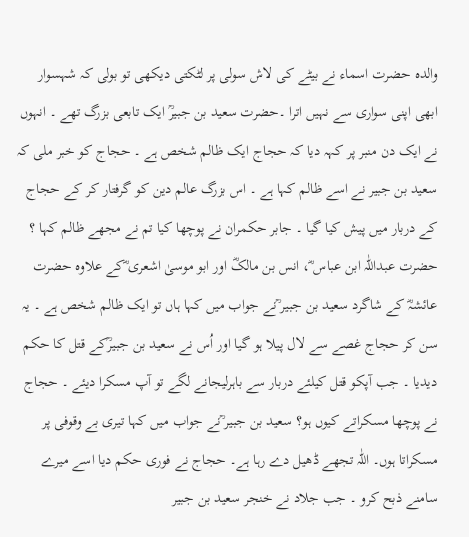والدہ حضرت اسماء نے بیٹے کی لاش سولی پر لٹکتی دیکھی تو بولی کہ شہسوار ابھی اپنی سواری سے نہیں اترا ۔حضرت سعید بن جبیرؒ ایک تابعی بزرگ تھے ۔ انہوں نے ایک دن منبر پر کہہ دیا کہ حجاج ایک ظالم شخص ہے ۔ حجاج کو خبر ملی کہ سعید بن جبیر نے اسے ظالم کہا ہے ۔ اس بزرگ عالم دین کو گرفتار کر کے حجاج کے دربار میں پیش کیا گیا ۔ جابر حکمران نے پوچھا کیا تم نے مجھے ظالم کہا ؟ حضرت عبداللّٰہ ابن عباس ؓ، انس بن مالکؓ اور ابو موسیٰ اشعری ؓکے علاوہ حضرت عائشہؓ کے شاگرد سعید بن جبیر ؒنے جواب میں کہا ہاں تو ایک ظالم شخص ہے ۔ یہ سن کر حجاج غصے سے لال پیلا ہو گیا اور اُس نے سعید بن جبیرؒکے قتل کا حکم دیدیا ۔ جب آپکو قتل کیلئے دربار سے باہرلیجانے لگے تو آپ مسکرا دیئے ۔ حجاج نے پوچھا مسکراتے کیوں ہو؟ سعید بن جبیر ؒنے جواب میں کہا تیری بے وقوفی پر مسکراتا ہوں۔ اللّٰہ تجھے ڈھیل دے رہا ہے۔ حجاج نے فوری حکم دیا اسے میرے سامنے ذبح کرو ۔ جب جلاد نے خنجر سعید بن جبیر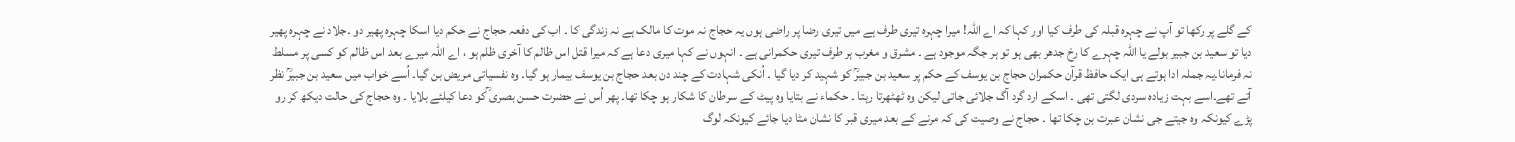کے گلے پر رکھا تو آپ نے چہرہ قبلہ کی طرف کیا اور کہا کہ اے اللّٰہ! میرا چہرہ تیری طرف ہے میں تیری رضا پر راضی ہوں یہ حجاج نہ موت کا مالک ہے نہ زندگی کا ۔ اب کی دفعہ حجاج نے حکم دیا اسکا چہرہ پھیر دو ۔جلاد نے چہرہ پھیر دیا تو سعید بن جبیر بولے یا اللّٰہ چہرے کا رخ جدھر بھی ہو تو ہر جگہ موجود ہے ۔ مشرق و مغرب ہر طرف تیری حکمرانی ہے ۔ انہوں نے کہا میری دعا ہے کہ میرا قتل اس ظالم کا آخری ظلم ہو ، اے اللّٰہ میرے بعد اس ظالم کو کسی پر مسلط نہ فرمانا۔یہ جملہ ادا ہوتے ہی ایک حافظ قرآن حکمران حجاج بن یوسف کے حکم پر سعید بن جبیرؒ کو شہید کر دیا گیا ۔ اُنکی شہادت کے چند دن بعد حجاج بن یوسف بیمار ہو گیا۔ وہ نفسیاتی مریض بن گیا۔ اُسے خواب میں سعید بن جبیرؒ نظر آتے تھے۔اسے بہت زیادہ سردی لگتی تھی ۔ اسکے ارد گرد آگ جلائی جاتی لیکن وہ ٹھٹھرتا رہتا ۔ حکماء نے بتایا وہ پیٹ کے سرطان کا شکار ہو چکا تھا۔ پھر اُس نے حضرت حسن بصری ؒکو دعا کیلئے بلایا ۔ وہ حجاج کی حالت دیکھ کر رو پڑے کیونکہ وہ جیتے جی نشان عبرت بن چکا تھا ۔ حجاج نے وصیت کی کہ مرنے کے بعد میری قبر کا نشان مٹا دیا جائے کیونکہ لوگ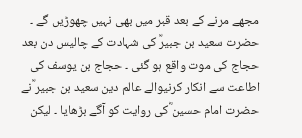مجھے مرنے کے بعد قبر میں بھی نہیں چھوڑیں گے ۔ حضرت سعید بن جبیرؒ کی شہادت کے چالیس دن بعد حجاج کی موت واقع ہو گئی ۔ حجاج بن یوسف کی اطاعت سے انکار کرنیوالے عالم دین سعید بن جبیر ؒنے حضرت امام حسین ؓکی روایت کو آگے بڑھایا ۔ لیکن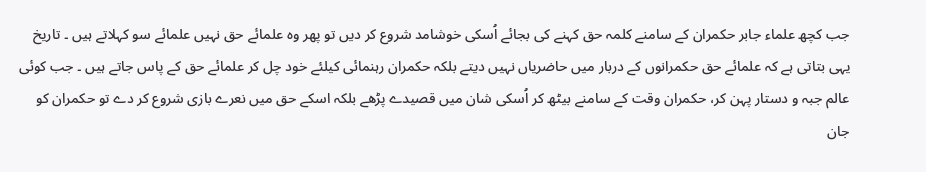جب کچھ علماء جابر حکمران کے سامنے کلمہ حق کہنے کی بجائے اُسکی خوشامد شروع کر دیں تو پھر وہ علمائے حق نہیں علمائے سو کہلاتے ہیں ۔ تاریخ یہی بتاتی ہے کہ علمائے حق حکمرانوں کے دربار میں حاضریاں نہیں دیتے بلکہ حکمران رہنمائی کیلئے خود چل کر علمائے حق کے پاس جاتے ہیں ۔ جب کوئی عالم جبہ و دستار پہن کر، حکمران وقت کے سامنے بیٹھ کر اُسکی شان میں قصیدے پڑھے بلکہ اسکے حق میں نعرے بازی شروع کر دے تو حکمران کو جان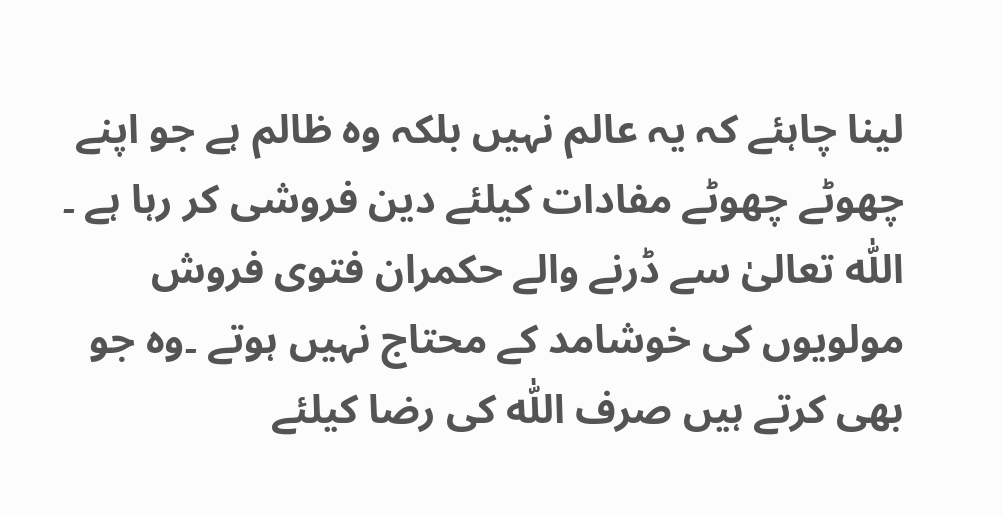لینا چاہئے کہ یہ عالم نہیں بلکہ وہ ظالم ہے جو اپنے چھوٹے چھوٹے مفادات کیلئے دین فروشی کر رہا ہے ۔ اللّٰہ تعالیٰ سے ڈرنے والے حکمران فتوی فروش مولویوں کی خوشامد کے محتاج نہیں ہوتے ۔وہ جو بھی کرتے ہیں صرف اللّٰہ کی رضا کیلئے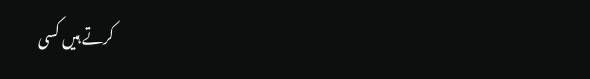کرتے ہیں کسی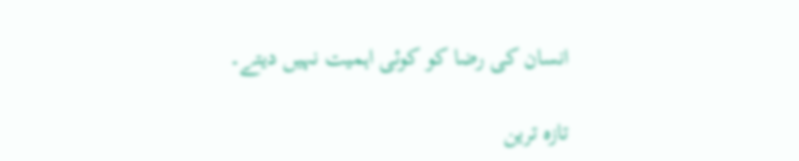انسان کی رضا کو کوئی اہمیت نہیں دیتے۔

تازہ ترین